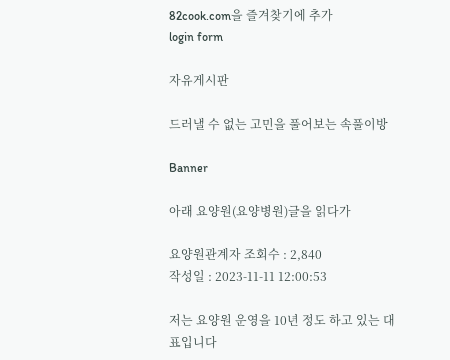82cook.com을 즐겨찾기에 추가
login form

자유게시판

드러낼 수 없는 고민을 풀어보는 속풀이방

Banner

아래 요양원(요양병원)글을 읽다가

요양원관계자 조회수 : 2,840
작성일 : 2023-11-11 12:00:53

저는 요양원 운영을 10년 정도 하고 있는 대표입니다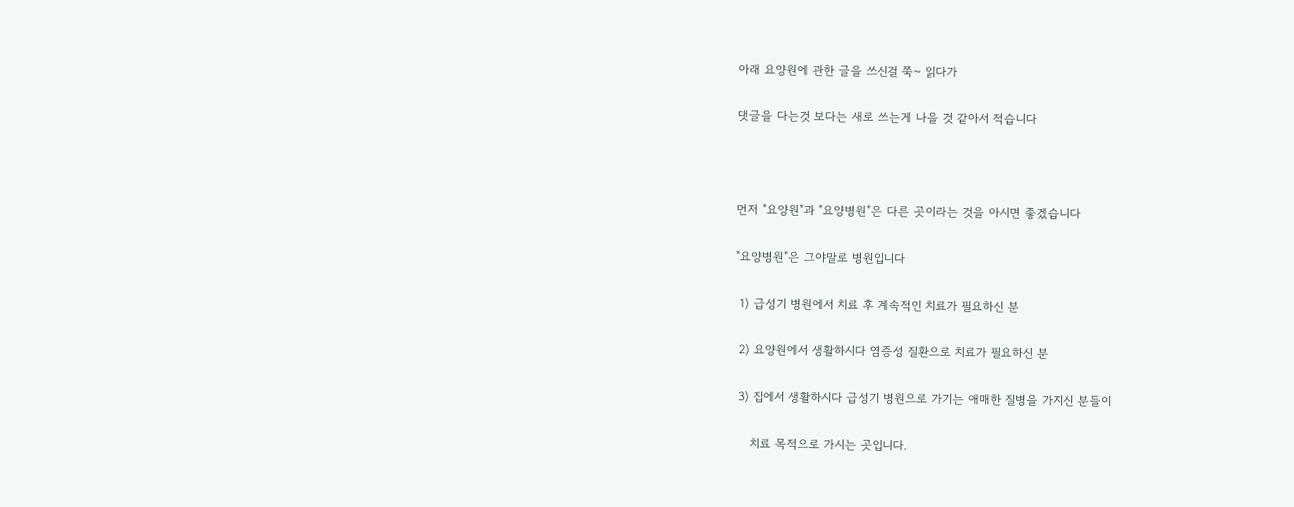아래 요양원에 관한 글을 쓰신걸 쭉~ 읽다가

댓글을 다는것 보다는 새로 쓰는게 나을 것 같아서 적습니다



먼저 "요양원"과 "요양병원"은 다른 곳이라는 것을 아시면 좋겠습니다

"요양병원"은 그야말로 병원입니다

 1) 급성기 병원에서 치료 후 계속적인 치료가 필요하신 분

 2) 요양원에서 생활하시다 염증성 질환으로 치료가 필요하신 분

 3) 집에서 생활하시다 급성기 병원으로 가기는 애매한 질병을 가지신 분들이

    치료 목적으로 가시는 곳입니다.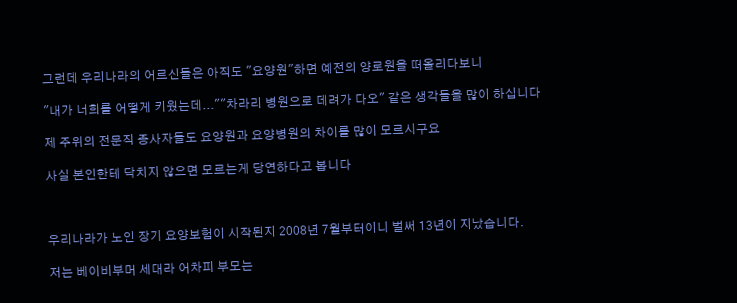그런데 우리나라의 어르신들은 아직도 "요양원"하면 예전의 양로원을 떠올리다보니

"내가 너희를 어떻게 키웠는데...""차라리 병원으로 데려가 다오" 같은 생각들을 많이 하십니다

제 주위의 전문직 종사자들도 요양원과 요양병원의 차이를 많이 모르시구요

사실 본인한테 닥치지 않으면 모르는게 당연하다고 봅니다



우리나라가 노인 장기 요양보험이 시작된지 2008년 7월부터이니 벌써 13년이 지났습니다.

저는 베이비부머 세대라 어차피 부모는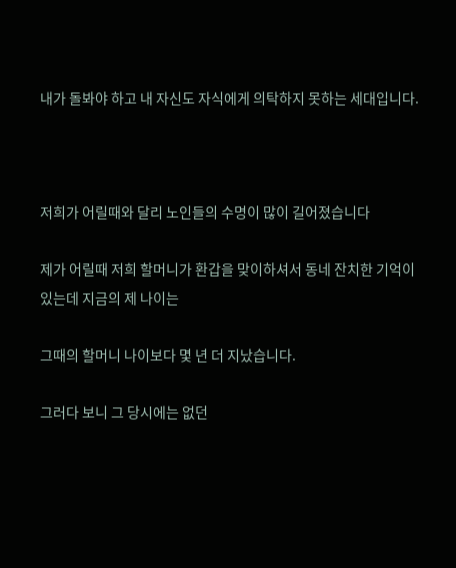내가 돌봐야 하고 내 자신도 자식에게 의탁하지 못하는 세대입니다.



저희가 어릴때와 달리 노인들의 수명이 많이 길어졌습니다

제가 어릴때 저희 할머니가 환갑을 맞이하셔서 동네 잔치한 기억이 있는데 지금의 제 나이는

그때의 할머니 나이보다 몇 년 더 지났습니다.

그러다 보니 그 당시에는 없던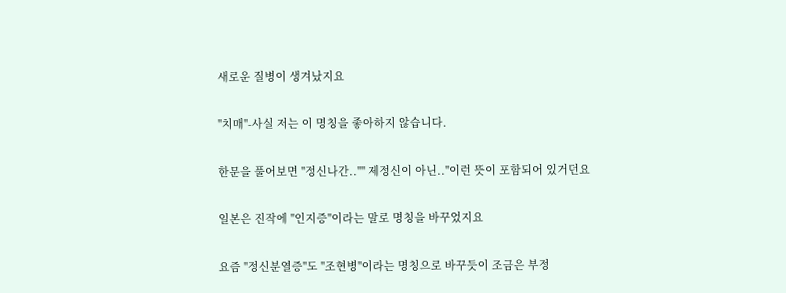새로운 질병이 생겨났지요

"치매"-사실 저는 이 명칭을 좋아하지 않습니다.

한문을 풀어보면 "정신나간.."" 제정신이 아닌.."이런 뜻이 포함되어 있거던요

일본은 진작에 "인지증"이라는 말로 명칭을 바꾸었지요

요즘 "정신분열증"도 "조현병"이라는 명칭으로 바꾸듯이 조금은 부정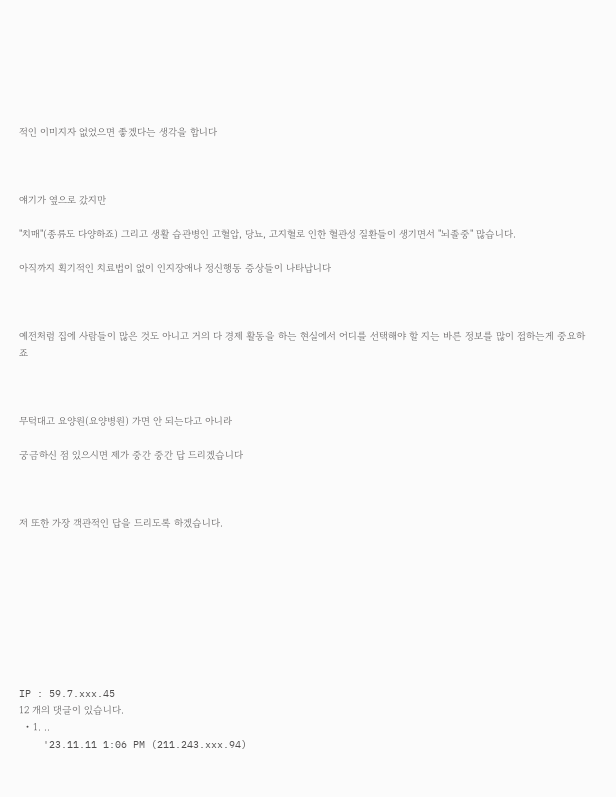적인 이미지자 없었으면 좋겠다는 생각을 합니다



얘기가 옆으로 갔지만

"치매"(종류도 다양하죠) 그리고 생활 습관병인 고혈압, 당뇨, 고지혈로 인한 혈관성 질환들이 생기면서 "뇌졸중" 많습니다.

아직까지 획기적인 치료법이 없이 인지장애나 정신행동 증상들이 나타납니다



예전처럼 집에 사람들이 많은 것도 아니고 거의 다 경제 활동을 하는 현실에서 어디를 선택해야 할 지는 바른 정보를 많이 접하는게 중요하죠



무턱대고 요양원(요양병원) 가면 안 되는다고 아니라

궁금하신 점 있으시면 제가 중간 중간 답 드리겠습니다



저 또한 가장 객관적인 답을 드리도록 하겠습니다.









IP : 59.7.xxx.45
12 개의 댓글이 있습니다.
  • 1. ..
    '23.11.11 1:06 PM (211.243.xxx.94)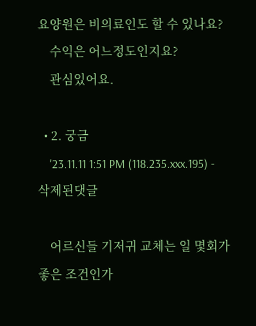요양원은 비의료인도 할 수 있나요?
    수익은 어느정도인지요?
    관심있어요.

  • 2. 궁금
    '23.11.11 1:51 PM (118.235.xxx.195) - 삭제된댓글

    어르신들 기저귀 교체는 일 몇회가 좋은 조건인가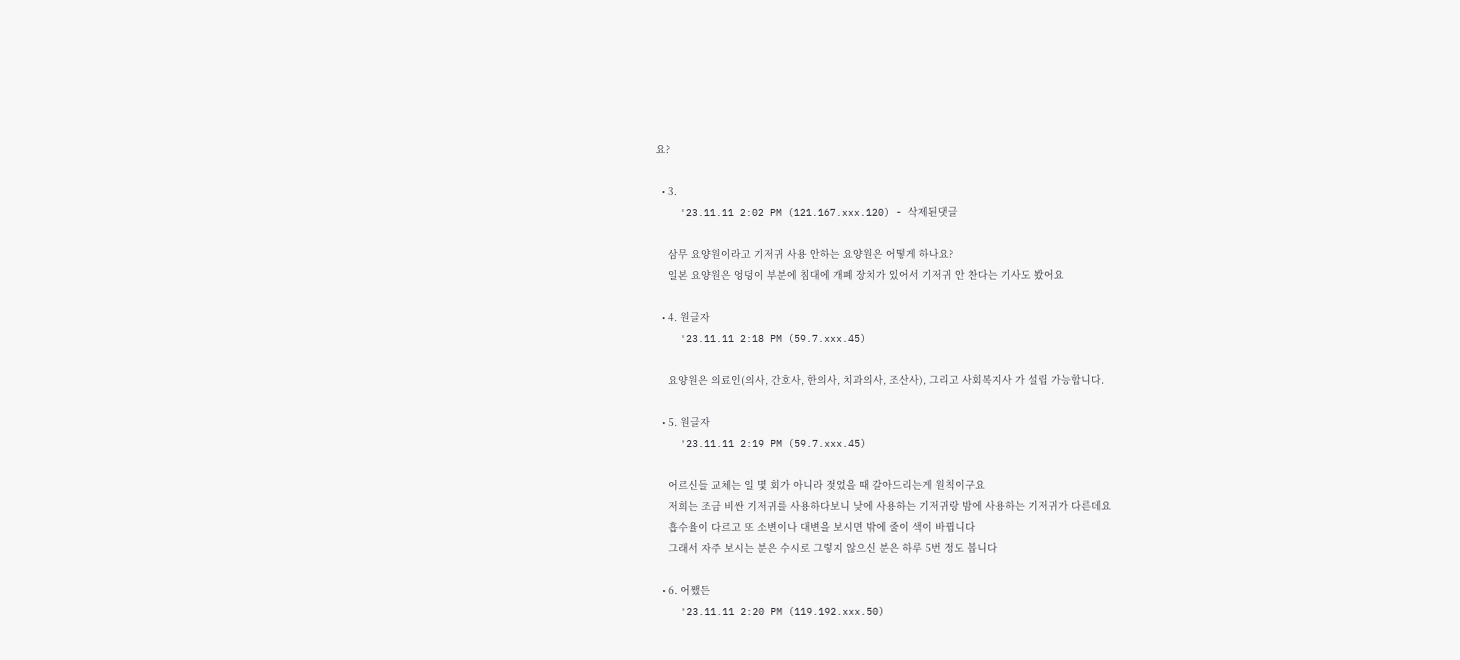요?

  • 3.
    '23.11.11 2:02 PM (121.167.xxx.120) - 삭제된댓글

    삼무 요양원이라고 기저귀 사용 안하는 요양원은 어떻게 하나요?
    일본 요양원은 엉덩이 부분에 침대에 개폐 장치가 있어서 기저귀 안 찬다는 기사도 봤어요

  • 4. 원글자
    '23.11.11 2:18 PM (59.7.xxx.45)

    요양원은 의료인(의사, 간호사, 한의사, 치과의사, 조산사), 그리고 사회복지사 가 설립 가능합니다.

  • 5. 원글자
    '23.11.11 2:19 PM (59.7.xxx.45)

    어르신들 교체는 일 몇 회가 아니라 젖었을 때 갈아드리는게 원칙이구요
    저희는 조금 비싼 기저귀를 사용하다보니 낮에 사용하는 기저귀랑 밤에 사용하는 기저귀가 다른데요
    흡수율이 다르고 또 소변이나 대변을 보시면 밖에 줄이 색이 바뀝니다
    그래서 자주 보시는 분은 수시로 그렇지 않으신 분은 하루 5번 정도 봅니다

  • 6. 어쨌든
    '23.11.11 2:20 PM (119.192.xxx.50)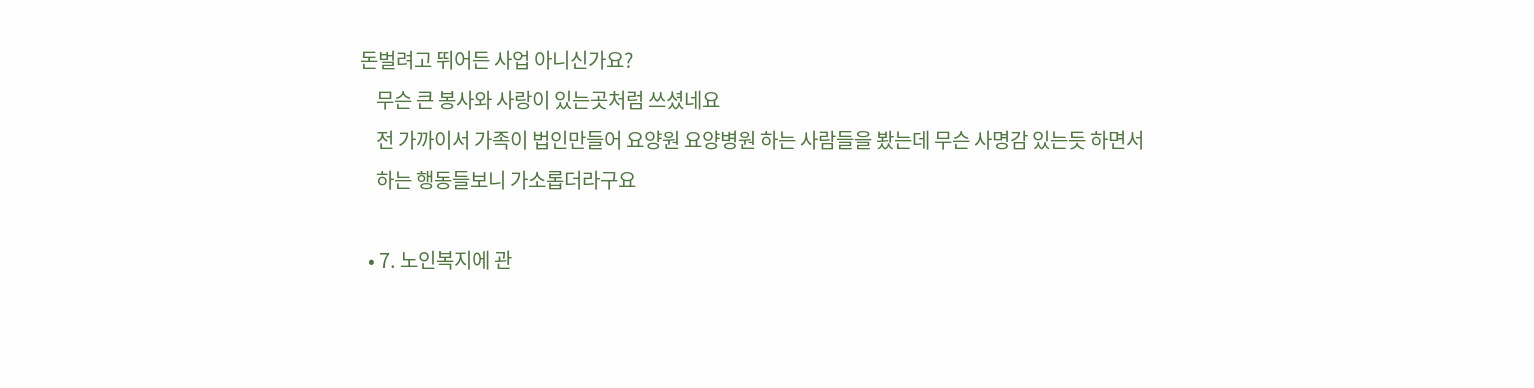돈벌려고 뛰어든 사업 아니신가요?
    무슨 큰 봉사와 사랑이 있는곳처럼 쓰셨네요
    전 가까이서 가족이 법인만들어 요양원 요양병원 하는 사람들을 봤는데 무슨 사명감 있는듯 하면서
    하는 행동들보니 가소롭더라구요

  • 7. 노인복지에 관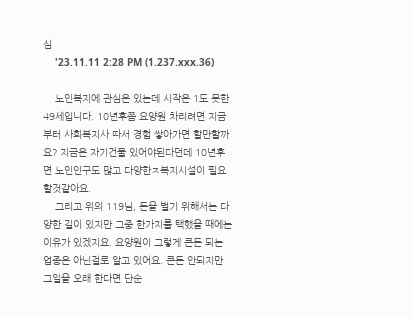심
    '23.11.11 2:28 PM (1.237.xxx.36)

    노인복지에 관심은 있는데 시작은 1도 못한 49세입니다. 10년후쯤 요양원 차리려면 지금부터 사회복지사 따서 경험 쌓아가면 할만할까요? 지금은 자기건물 있어야된다던데 10년후면 노인인구도 많고 다양한ㅈ복지시설이 필요할것같아요.
    그리고 위의 119님, 돈을 벌기 위해서는 다양한 길이 있지만 그중 한가지를 택했을 때에는 이유가 있겠지요. 요양원이 그렇게 큰돈 되는 업종은 아닌걸로 알고 있어요. 큰돈 안되지만 그일을 오래 한다면 단순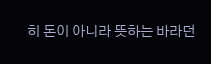히 돈이 아니라 뜻하는 바라던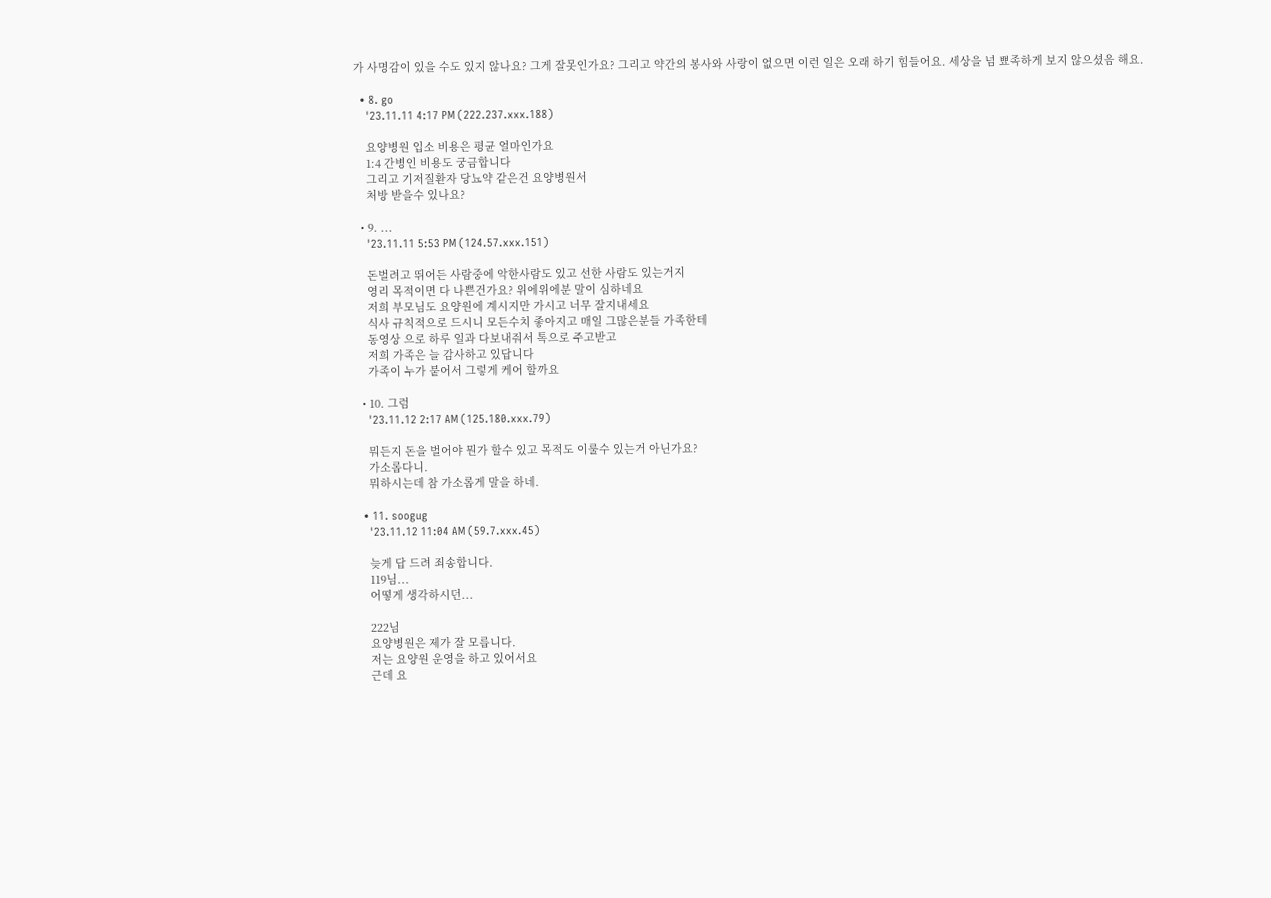가 사명감이 있을 수도 있지 않나요? 그게 잘못인가요? 그리고 약간의 봉사와 사랑이 없으면 이런 일은 오래 하기 힘들어요. 세상을 넘 뾰족하게 보지 않으셨음 해요.

  • 8. go
    '23.11.11 4:17 PM (222.237.xxx.188)

    요양병원 입소 비용은 평균 얼마인가요
    1:4 간병인 비용도 궁금합니다
    그리고 기저질환자 당뇨약 같은건 요양병원서
    처방 받을수 있나요?

  • 9. ...
    '23.11.11 5:53 PM (124.57.xxx.151)

    돈벌려고 뛰어든 사람중에 악한사람도 있고 선한 사람도 있는거지
    영리 목적이면 다 나쁜건가요? 위에위에분 말이 심하네요
    저희 부모님도 요양원에 계시지만 가시고 너무 잘지내세요
    식사 규칙적으로 드시니 모든수치 좋아지고 매일 그많은분들 가족한테
    동영상 으로 하루 일과 다보내줘서 톡으로 주고받고
    저희 가족은 늘 감사하고 있답니다
    가족이 누가 붙어서 그렇게 케어 할까요

  • 10. 그럼
    '23.11.12 2:17 AM (125.180.xxx.79)

    뭐든지 돈을 벌어야 뭔가 할수 있고 목적도 이룰수 있는거 아닌가요?
    가소롭다니.
    뭐하시는데 참 가소롭게 말을 하네.

  • 11. soogug
    '23.11.12 11:04 AM (59.7.xxx.45)

    늦게 답 드려 죄송합니다.
    119님...
    어떻게 생각하시던...

    222님
    요양병원은 제가 잘 모릅니다.
    저는 요양원 운영을 하고 있어서요
    근데 요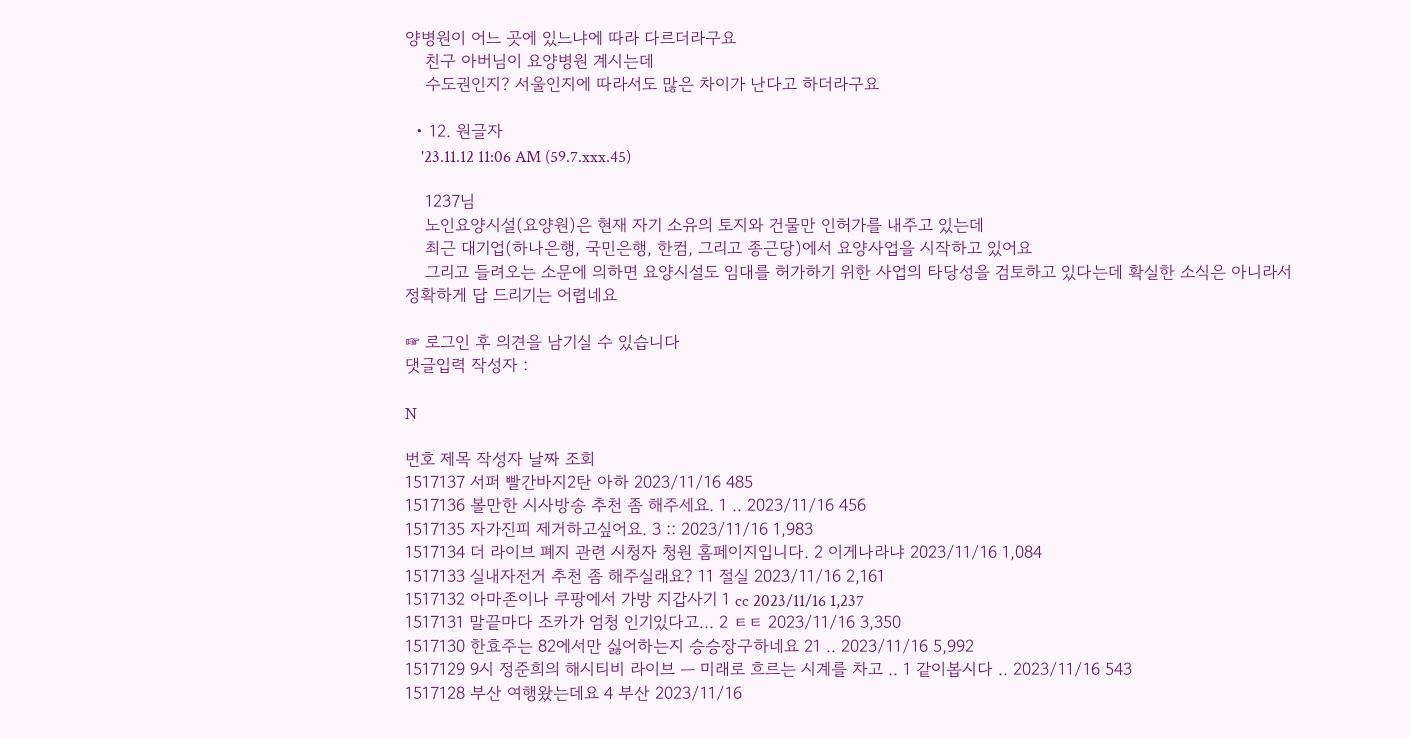양병원이 어느 곳에 있느냐에 따라 다르더라구요
    친구 아버님이 요양병원 계시는데
    수도권인지? 서울인지에 따라서도 많은 차이가 난다고 하더라구요

  • 12. 원글자
    '23.11.12 11:06 AM (59.7.xxx.45)

    1237님
    노인요양시설(요양원)은 현재 자기 소유의 토지와 건물만 인허가를 내주고 있는데
    최근 대기업(하나은행, 국민은행, 한컴, 그리고 종근당)에서 요양사업을 시작하고 있어요
    그리고 들려오는 소문에 의하면 요양시설도 임대를 허가하기 위한 사업의 타당성을 검토하고 있다는데 확실한 소식은 아니라서 정확하게 답 드리기는 어렵네요

☞ 로그인 후 의견을 남기실 수 있습니다
댓글입력 작성자 :

N

번호 제목 작성자 날짜 조회
1517137 서퍼 빨간바지2탄 아하 2023/11/16 485
1517136 볼만한 시사방송 추천 좀 해주세요. 1 .. 2023/11/16 456
1517135 자가진피 제거하고싶어요. 3 :: 2023/11/16 1,983
1517134 더 라이브 폐지 관련 시청자 청원 홈페이지입니다. 2 이게나라냐 2023/11/16 1,084
1517133 실내자전거 추천 좀 해주실래요? 11 절실 2023/11/16 2,161
1517132 아마존이나 쿠팡에서 가방 지갑사기 1 cc 2023/11/16 1,237
1517131 말끝마다 조카가 엄청 인기있다고... 2 ㅌㅌ 2023/11/16 3,350
1517130 한효주는 82에서만 싫어하는지 승승장구하네요 21 .. 2023/11/16 5,992
1517129 9시 정준희의 해시티비 라이브 ㅡ 미래로 흐르는 시계를 차고 .. 1 같이봅시다 .. 2023/11/16 543
1517128 부산 여행왔는데요 4 부산 2023/11/16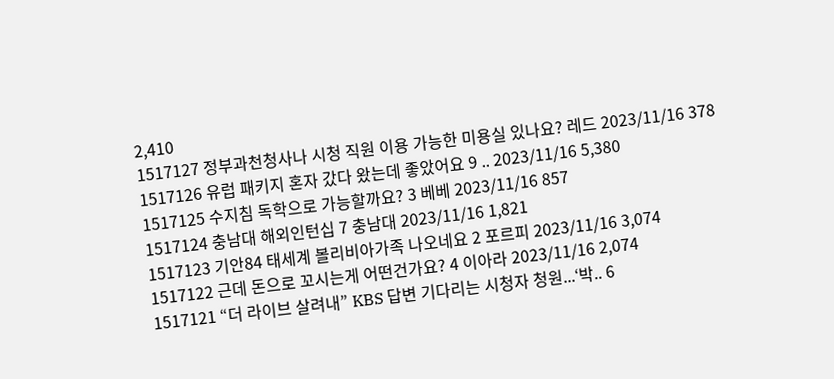2,410
1517127 정부과천청사나 시청 직원 이용 가능한 미용실 있나요? 레드 2023/11/16 378
1517126 유럽 패키지 혼자 갔다 왔는데 좋았어요 9 .. 2023/11/16 5,380
1517125 수지침 독학으로 가능할까요? 3 베베 2023/11/16 857
1517124 충남대 해외인턴십 7 충남대 2023/11/16 1,821
1517123 기안84 태세계 볼리비아가족 나오네요 2 포르피 2023/11/16 3,074
1517122 근데 돈으로 꼬시는게 어떤건가요? 4 이아라 2023/11/16 2,074
1517121 “더 라이브 살려내” KBS 답변 기다리는 시청자 청원...‘박.. 6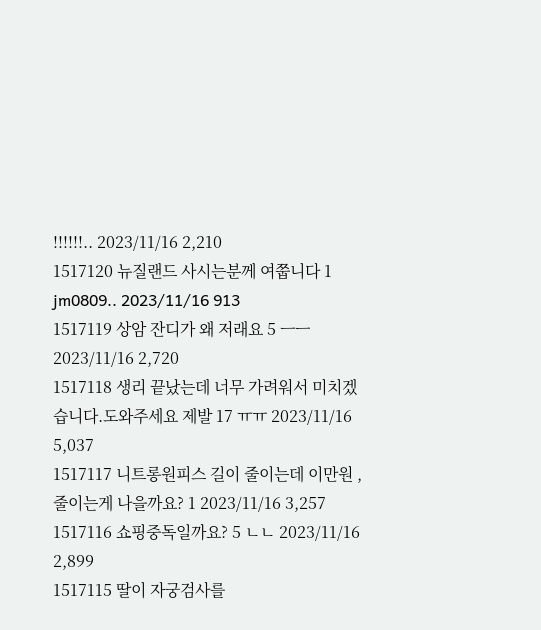!!!!!!.. 2023/11/16 2,210
1517120 뉴질랜드 사시는분께 여쭙니다 1 jm0809.. 2023/11/16 913
1517119 상암 잔디가 왜 저래요 5 ㅡㅡ 2023/11/16 2,720
1517118 생리 끝났는데 너무 가려워서 미치겠습니다.도와주세요 제발 17 ㅠㅠ 2023/11/16 5,037
1517117 니트롱원피스 길이 줄이는데 이만원 ,줄이는게 나을까요? 1 2023/11/16 3,257
1517116 쇼핑중독일까요? 5 ㄴㄴ 2023/11/16 2,899
1517115 딸이 자궁검사를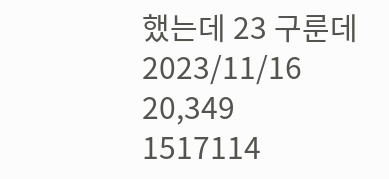했는데 23 구룬데 2023/11/16 20,349
1517114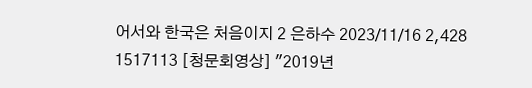어서와 한국은 처음이지 2 은하수 2023/11/16 2,428
1517113 [청문회영상] "2019년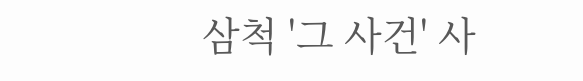삼척 '그 사건' 사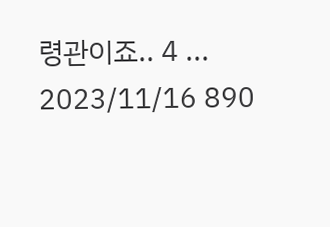령관이죠.. 4 ... 2023/11/16 890